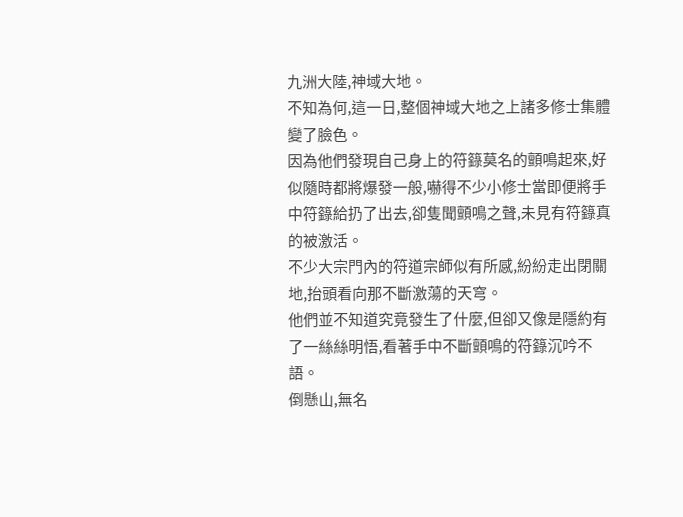九洲大陸,神域大地。
不知為何,這一日,整個神域大地之上諸多修士集體變了臉色。
因為他們發現自己身上的符籙莫名的顫鳴起來,好似隨時都將爆發一般,嚇得不少小修士當即便將手中符籙給扔了出去,卻隻聞顫鳴之聲,未見有符籙真的被激活。
不少大宗門內的符道宗師似有所感,紛紛走出閉關地,抬頭看向那不斷激蕩的天穹。
他們並不知道究竟發生了什麼,但卻又像是隱約有了一絲絲明悟,看著手中不斷顫鳴的符籙沉吟不語。
倒懸山,無名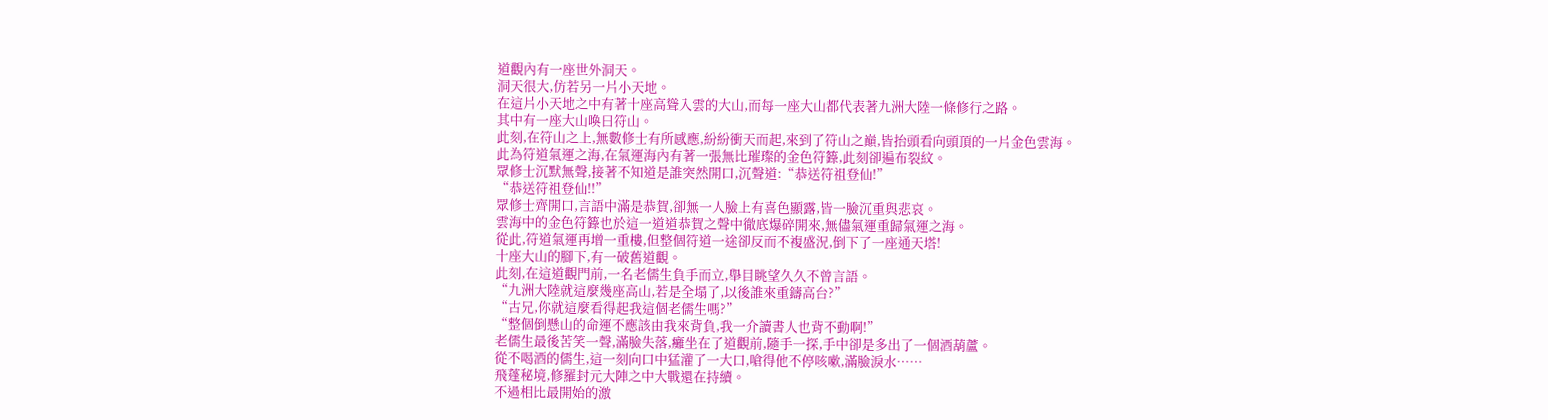道觀內有一座世外洞天。
洞天很大,仿若另一片小天地。
在這片小天地之中有著十座高聳入雲的大山,而每一座大山都代表著九洲大陸一條修行之路。
其中有一座大山喚曰符山。
此刻,在符山之上,無數修士有所感應,紛紛衝天而起,來到了符山之巔,皆抬頭看向頭頂的一片金色雲海。
此為符道氣運之海,在氣運海內有著一張無比璀璨的金色符籙,此刻卻遍布裂紋。
眾修士沉默無聲,接著不知道是誰突然開口,沉聲道:“恭送符祖登仙!”
“恭送符祖登仙!!”
眾修士齊開口,言語中滿是恭賀,卻無一人臉上有喜色顯露,皆一臉沉重與悲哀。
雲海中的金色符籙也於這一道道恭賀之聲中徹底爆碎開來,無儘氣運重歸氣運之海。
從此,符道氣運再增一重樓,但整個符道一途卻反而不複盛況,倒下了一座通天塔!
十座大山的腳下,有一破舊道觀。
此刻,在這道觀門前,一名老儒生負手而立,舉目眺望久久不曾言語。
“九洲大陸就這麼幾座高山,若是全塌了,以後誰來重鑄高台?”
“古兄,你就這麼看得起我這個老儒生嗎?”
“整個倒懸山的命運不應該由我來背負,我一介讀書人也背不動啊!”
老儒生最後苦笑一聲,滿臉失落,癱坐在了道觀前,隨手一探,手中卻是多出了一個酒葫蘆。
從不喝酒的儒生,這一刻向口中猛灌了一大口,嗆得他不停咳嗽,滿臉淚水……
飛蓬秘境,修羅封元大陣之中大戰還在持續。
不過相比最開始的激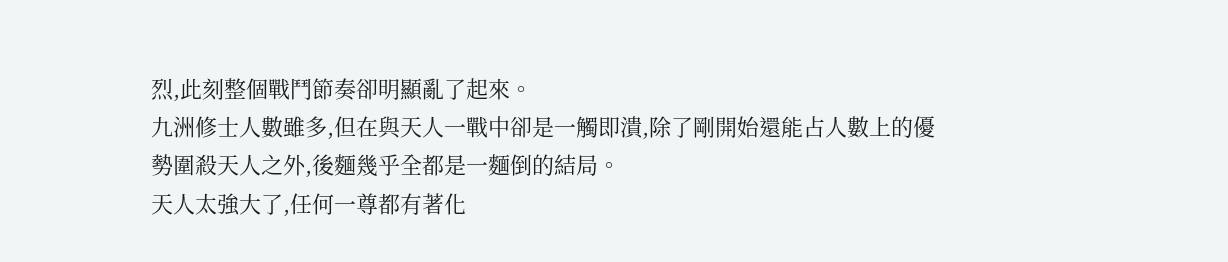烈,此刻整個戰鬥節奏卻明顯亂了起來。
九洲修士人數雖多,但在與天人一戰中卻是一觸即潰,除了剛開始還能占人數上的優勢圍殺天人之外,後麵幾乎全都是一麵倒的結局。
天人太強大了,任何一尊都有著化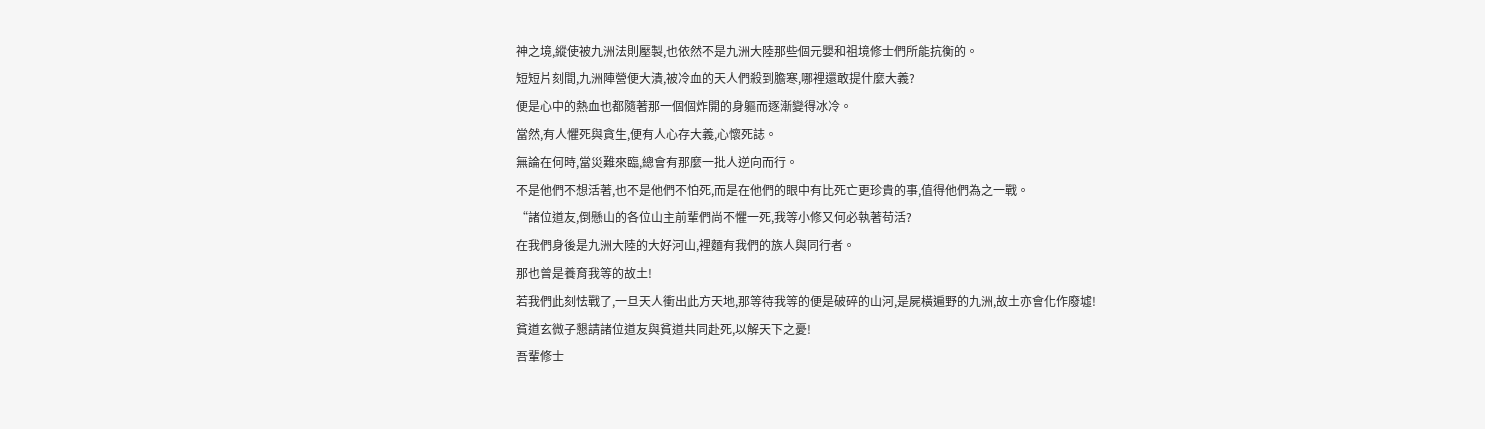神之境,縱使被九洲法則壓製,也依然不是九洲大陸那些個元嬰和祖境修士們所能抗衡的。
短短片刻間,九洲陣營便大潰,被冷血的天人們殺到膽寒,哪裡還敢提什麼大義?
便是心中的熱血也都隨著那一個個炸開的身軀而逐漸變得冰冷。
當然,有人懼死與貪生,便有人心存大義,心懷死誌。
無論在何時,當災難來臨,總會有那麼一批人逆向而行。
不是他們不想活著,也不是他們不怕死,而是在他們的眼中有比死亡更珍貴的事,值得他們為之一戰。
“諸位道友,倒懸山的各位山主前輩們尚不懼一死,我等小修又何必執著苟活?
在我們身後是九洲大陸的大好河山,裡麵有我們的族人與同行者。
那也曾是養育我等的故土!
若我們此刻怯戰了,一旦天人衝出此方天地,那等待我等的便是破碎的山河,是屍橫遍野的九洲,故土亦會化作廢墟!
貧道玄微子懇請諸位道友與貧道共同赴死,以解天下之憂!
吾輩修士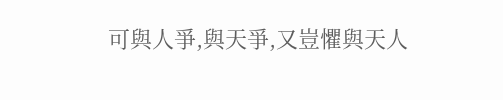可與人爭,與天爭,又豈懼與天人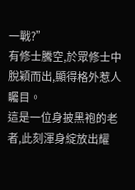一戰?”
有修士騰空,於眾修士中脫穎而出,顯得格外惹人矚目。
這是一位身披黑袍的老者,此刻渾身綻放出耀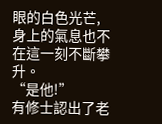眼的白色光芒,身上的氣息也不在這一刻不斷攀升。
“是他!”
有修士認出了老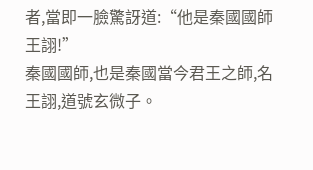者,當即一臉驚訝道:“他是秦國國師王詡!”
秦國國師,也是秦國當今君王之師,名王詡,道號玄微子。